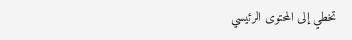تخطي إلى المحتوى الرئيسي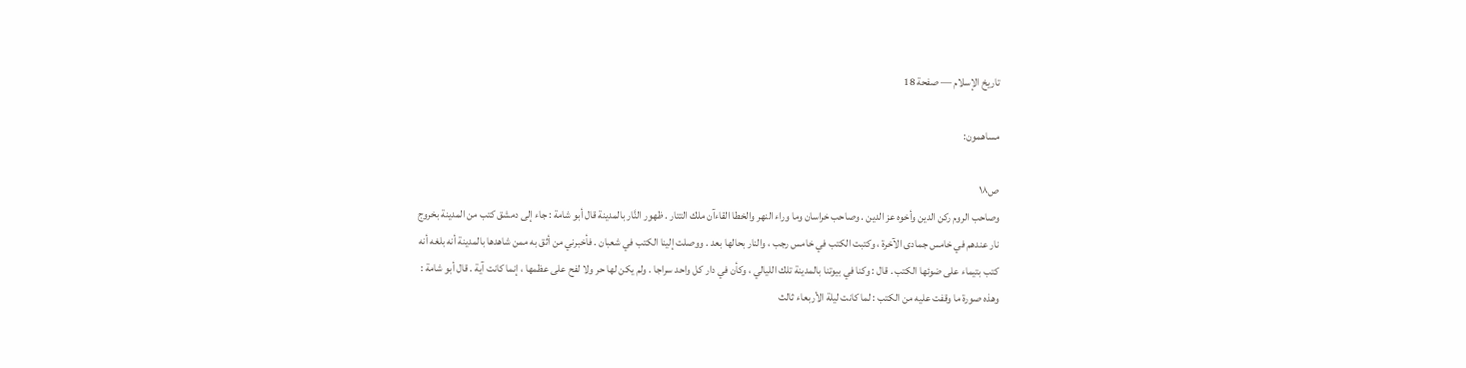تاريخ الإسلام — صفحة 18

مساهمون:

ص١٨
وصاحب الروم ركن الدين وأخوه عز الدين . وصاحب خراسان وما وراء النهر والخطا القاءآن ملك التتار . ظهور النَّار بالمدينة قال أبو شامة : جاء إلى دمشق كتب من المدينة بخروج نار عندهم في خامس جمادى الآخرة ، وكتبت الكتب في خامس رجب ، والنار بحالها بعد . ووصلت إلينا الكتب في شعبان . فأخبرني من أثق به ممن شاهدها بالمدينة أنه بلغه أنه كتب بتيماء على ضوئها الكتب . قال : وكنا في بيوتنا بالمدينة تلك الليالي ، وكأن في دار كل واحد سراجا . ولم يكن لها حر ولا لفح على عظمها ، إنما كانت آية . قال أبو شامة : وهذه صورة ما وقفت عليه من الكتب : لما كانت ليلة الأربعاء ثالث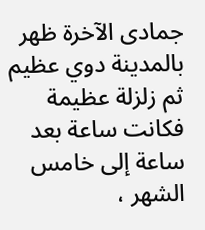جمادى الآخرة ظهر بالمدينة دوي عظيم ثم زلزلة عظيمة فكانت ساعة بعد ساعة إلى خامس الشهر ،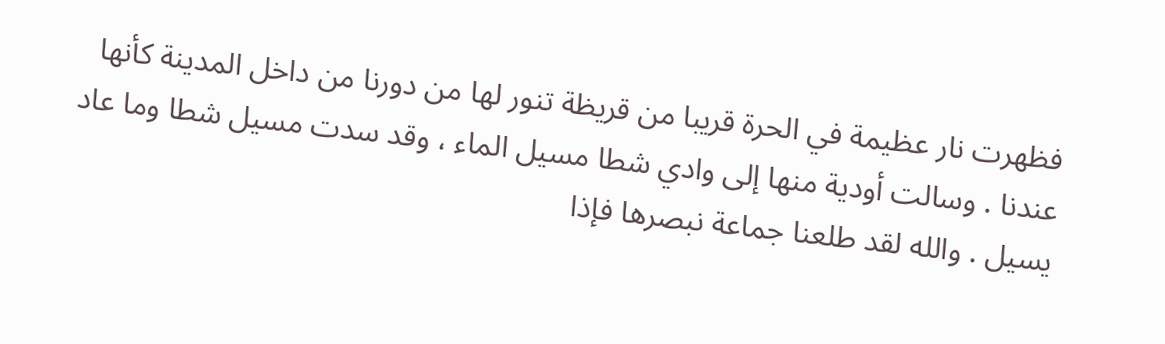فظهرت نار عظيمة في الحرة قريبا من قريظة تنور لها من دورنا من داخل المدينة كأنها عندنا . وسالت أودية منها إلى وادي شطا مسيل الماء ، وقد سدت مسيل شطا وما عاد يسيل . والله لقد طلعنا جماعة نبصرها فإذا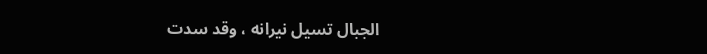الجبال تسيل نيرانه ، وقد سدت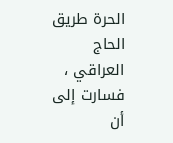الحرة طريق الحاج العراقي ، فسارت إلى أن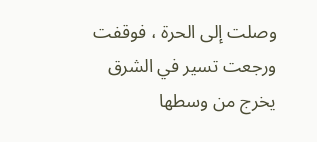وصلت إلى الحرة ، فوقفت ورجعت تسير في الشرق يخرج من وسطها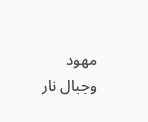مهود وجبال نار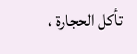تأكل الحجارة ،